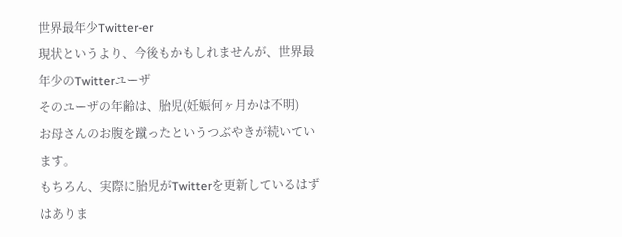世界最年少Twitter-er
現状というより、今後もかもしれませんが、世界最年少のTwitterユーザ
そのユーザの年齢は、胎児(妊娠何ヶ月かは不明)
お母さんのお腹を蹴ったというつぶやきが続いています。
もちろん、実際に胎児がTwitterを更新しているはずはありま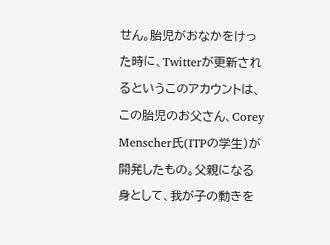せん。胎児がおなかをけった時に、Twitterが更新されるというこのアカウントは、この胎児のお父さん、Corey Menscher氏(ITPの学生)が開発したもの。父親になる身として、我が子の動きを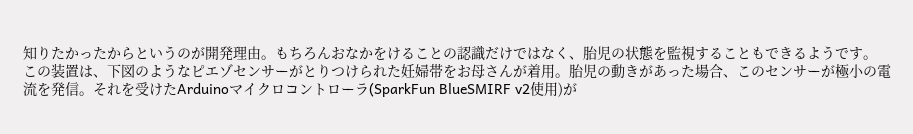知りたかったからというのが開発理由。もちろんおなかをけることの認識だけではなく、胎児の状態を監視することもできるようです。
この装置は、下図のようなピエゾセンサーがとりつけられた妊婦帯をお母さんが着用。胎児の動きがあった場合、このセンサーが極小の電流を発信。それを受けたArduinoマイクロコントローラ(SparkFun BlueSMIRF v2使用)が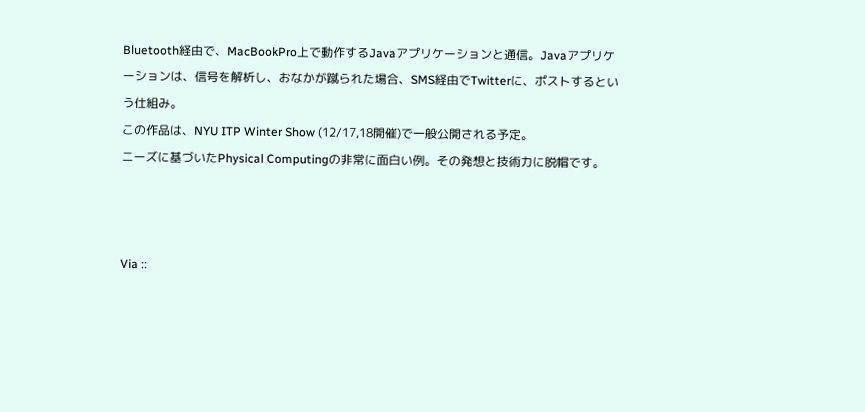Bluetooth経由で、MacBookPro上で動作するJavaアプリケーションと通信。Javaアプリケーションは、信号を解析し、おなかが蹴られた場合、SMS経由でTwitterに、ポストするという仕組み。
この作品は、NYU ITP Winter Show (12/17,18開催)で一般公開される予定。
ニーズに基づいたPhysical Computingの非常に面白い例。その発想と技術力に脱帽です。



Via ::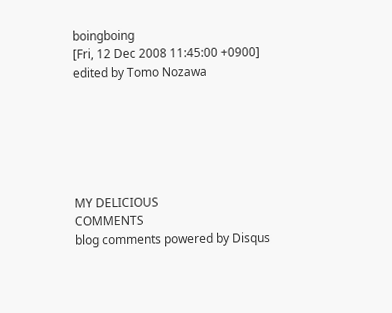boingboing
[Fri, 12 Dec 2008 11:45:00 +0900]
edited by Tomo Nozawa






MY DELICIOUS
COMMENTS
blog comments powered by Disqus